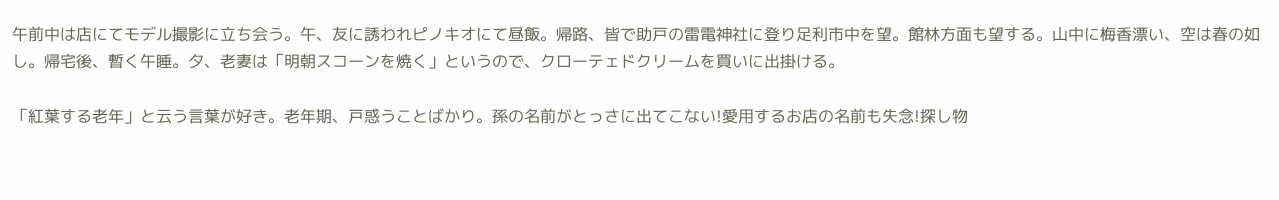午前中は店にてモデル撮影に立ち会う。午、友に誘われピノキオにて昼飯。帰路、皆で助戸の雷電神社に登り足利市中を望。館林方面も望する。山中に梅香漂い、空は春の如し。帰宅後、暫く午睡。夕、老妻は「明朝スコーンを焼く」というので、クローテェドクリームを買いに出掛ける。

「紅葉する老年」と云う言葉が好き。老年期、戸惑うことばかり。孫の名前がとっさに出てこない!愛用するお店の名前も失念!探し物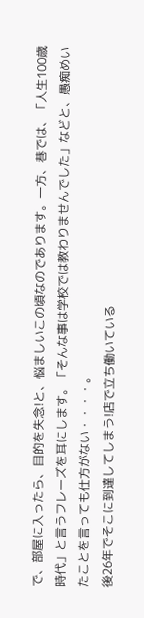で、部屋に入ったら、目的を失念!と、悩ましいこの頃なのであります。一方、巷では、「人生100歳時代」と言うフレーズを耳にします。「そんな事は学校では教わりませんでした」などと、愚痴めいたことを言っても仕方がない・・・・。
後26年でそこに到達してしまう!店で立ち働いている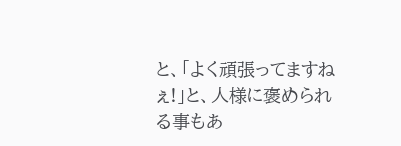と、「よく頑張ってますねぇ!」と、人様に褒められる事もあ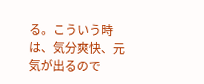る。こういう時は、気分爽快、元気が出るので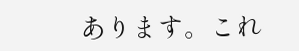あります。これ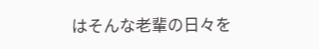はそんな老輩の日々を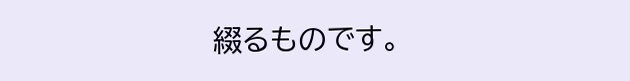綴るものです。